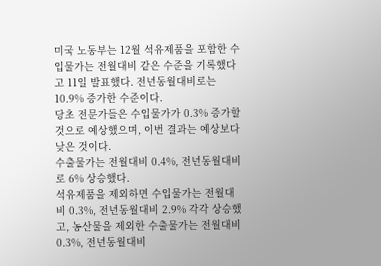미국 노동부는 12월 석유제품을 포함한 수입물가는 전월대비 같은 수준을 기록했다고 11일 발표했다. 전년동월대비로는 10.9% 증가한 수준이다.
당초 전문가들은 수입물가가 0.3% 증가할 것으로 예상했으며, 이번 결과는 예상보다 낮은 것이다.
수출물가는 전월대비 0.4%, 전년동월대비로 6% 상승했다.
석유제품을 제외하면 수입물가는 전월대비 0.3%, 전년동월대비 2.9% 각각 상승했고, 농산물을 제외한 수출물가는 전월대비 0.3%, 전년동월대비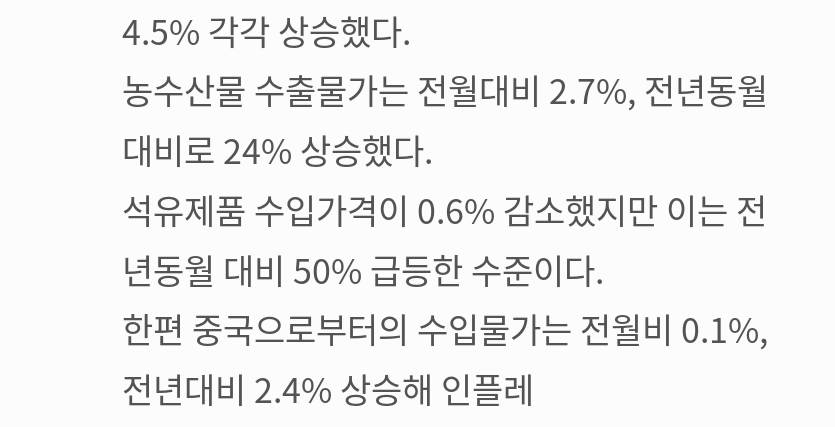4.5% 각각 상승했다.
농수산물 수출물가는 전월대비 2.7%, 전년동월대비로 24% 상승했다.
석유제품 수입가격이 0.6% 감소했지만 이는 전년동월 대비 50% 급등한 수준이다.
한편 중국으로부터의 수입물가는 전월비 0.1%, 전년대비 2.4% 상승해 인플레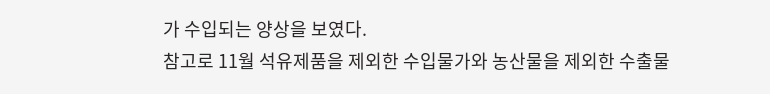가 수입되는 양상을 보였다.
참고로 11월 석유제품을 제외한 수입물가와 농산물을 제외한 수출물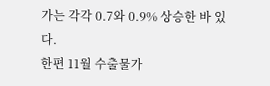가는 각각 0.7와 0.9% 상승한 바 있다.
한편 11월 수출물가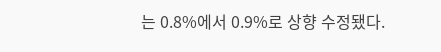는 0.8%에서 0.9%로 상향 수정됐다.